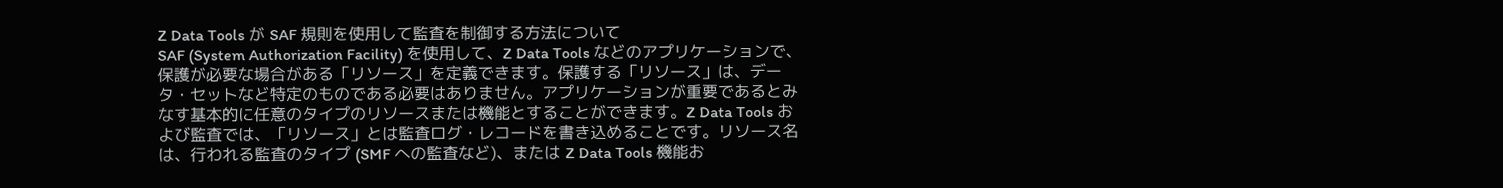Z Data Tools が SAF 規則を使用して監査を制御する方法について
SAF (System Authorization Facility) を使用して、Z Data Tools などのアプリケーションで、保護が必要な場合がある「リソース」を定義できます。保護する「リソース」は、データ・セットなど特定のものである必要はありません。アプリケーションが重要であるとみなす基本的に任意のタイプのリソースまたは機能とすることができます。Z Data Tools および監査では、「リソース」とは監査ログ・レコードを書き込めることです。リソース名は、行われる監査のタイプ (SMF への監査など)、または Z Data Tools 機能お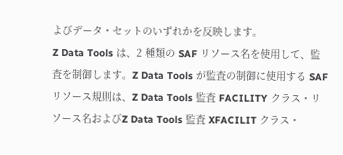よびデータ・セットのいずれかを反映します。
Z Data Tools は、2 種類の SAF リソース名を使用して、監査を制御します。Z Data Tools が監査の制御に使用する SAF リソース規則は、Z Data Tools 監査 FACILITY クラス・リソース名およびZ Data Tools 監査 XFACILIT クラス・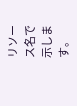リソース名で示します。